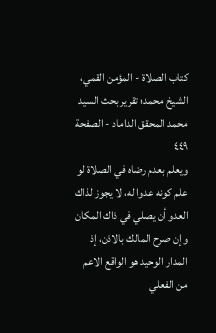كتاب الصلاة - المؤمن القمي، الشيخ محمد؛ تقرير بحث السيد محمد المحقق الداماد - الصفحة ٤٤٩
ويعلم بعدم رضاه في الصلاة لو علم كونه عدوا له، لا يجوز لذاك العدو أن يصلي في ذاك المكان وإن صرح المالك بالاذن، إذ المدار الوحيد هو الواقع الاعم من الفعلي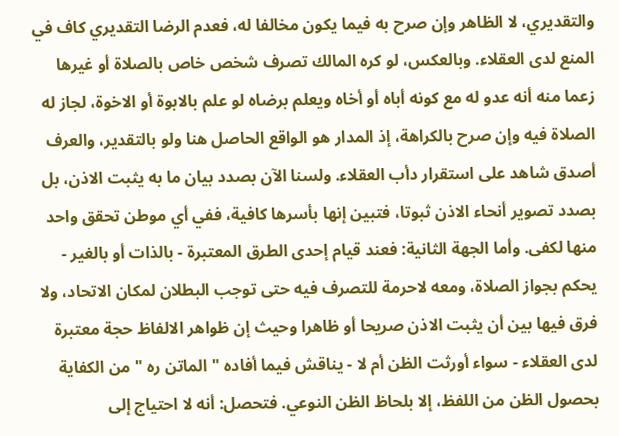والتقديري، لا الظاهر وإن صرح به فيما يكون مخالفا له، فعدم الرضا التقديري كاف في المنع لدى العقلاء. وبالعكس، لو كره المالك تصرف شخص خاص بالصلاة أو غيرها زعما منه أنه عدو له مع كونه أباه أو أخاه ويعلم برضاه لو علم بالابوة أو الاخوة، لجاز له الصلاة فيه وإن صرح بالكراهة، إذ المدار هو الواقع الحاصل هنا ولو بالتقدير، والعرف أصدق شاهد على استقرار دأب العقلاء. ولسنا الآن بصدد بيان ما به يثبت الاذن، بل بصدد تصوير أنحاء الاذن ثبوتا، فتبين إنها بأسرها كافية، ففي أي موطن تحقق واحد منها لكفى. وأما الجهة الثانية: فعند قيام إحدى الطرق المعتبرة - بالذات أو بالغير - يحكم بجواز الصلاة، ومعه لاحرمة للتصرف فيه حتى توجب البطلان لمكان الاتحاد، ولا فرق فيها بين أن يثبت الاذن صريحا أو ظاهرا وحيث إن ظواهر الالفاظ حجة معتبرة لدى العقلاء - سواء أورثت الظن أم لا - يناقش فيما أفاده " الماتن ره " من الكفاية بحصول الظن من اللفظ، إلا بلحاظ الظن النوعي. فتحصل: أنه لا احتياج إلى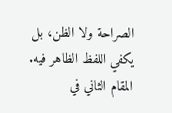الصراحة ولا الظن، بل يكفي اللفظ الظاهر فيه. المقام الثاني في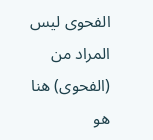الفحوى ليس المراد من (الفحوى) هنا هو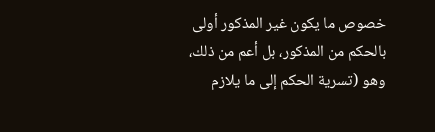خصوص ما يكون غير المذكور أولى بالحكم من المذكور، بل أعم من ذلك، وهو (تسرية الحكم إلى ما يلازم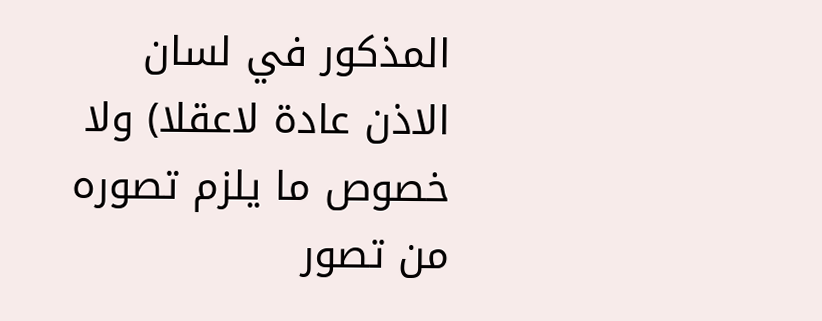المذكور في لسان الاذن عادة لاعقلا) ولا خصوص ما يلزم تصوره من تصور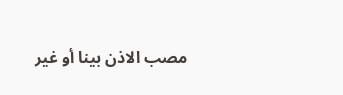مصب الاذن بينا أو غير